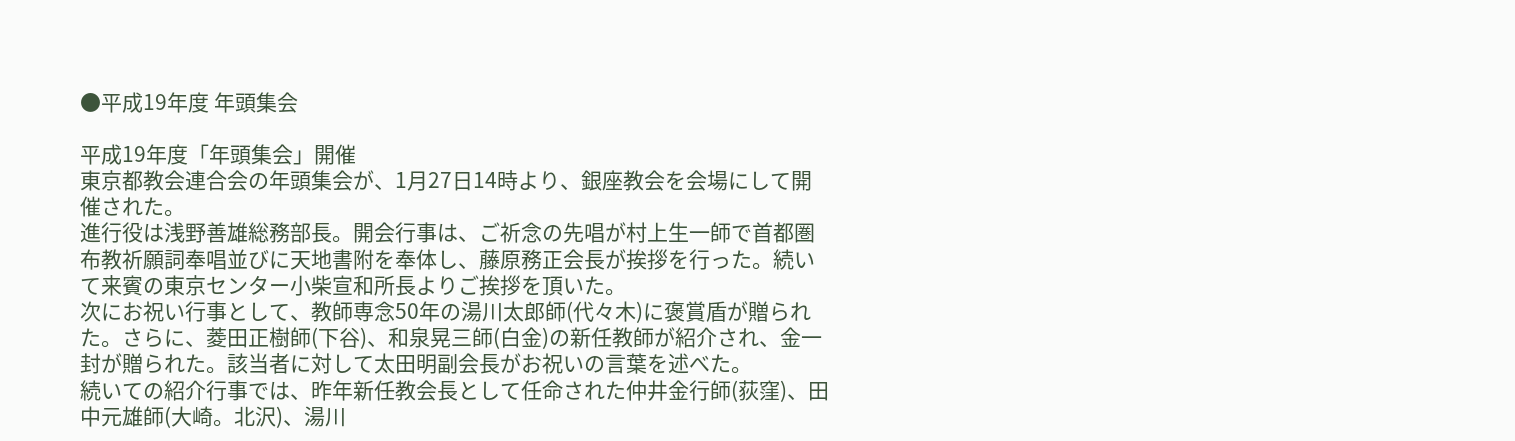●平成19年度 年頭集会

平成19年度「年頭集会」開催
東京都教会連合会の年頭集会が、1月27日14時より、銀座教会を会場にして開催された。
進行役は浅野善雄総務部長。開会行事は、ご祈念の先唱が村上生一師で首都圏布教祈願詞奉唱並びに天地書附を奉体し、藤原務正会長が挨拶を行った。続いて来賓の東京センター小柴宣和所長よりご挨拶を頂いた。
次にお祝い行事として、教師専念50年の湯川太郎師(代々木)に褒賞盾が贈られた。さらに、菱田正樹師(下谷)、和泉晃三師(白金)の新任教師が紹介され、金一封が贈られた。該当者に対して太田明副会長がお祝いの言葉を述べた。
続いての紹介行事では、昨年新任教会長として任命された仲井金行師(荻窪)、田中元雄師(大崎。北沢)、湯川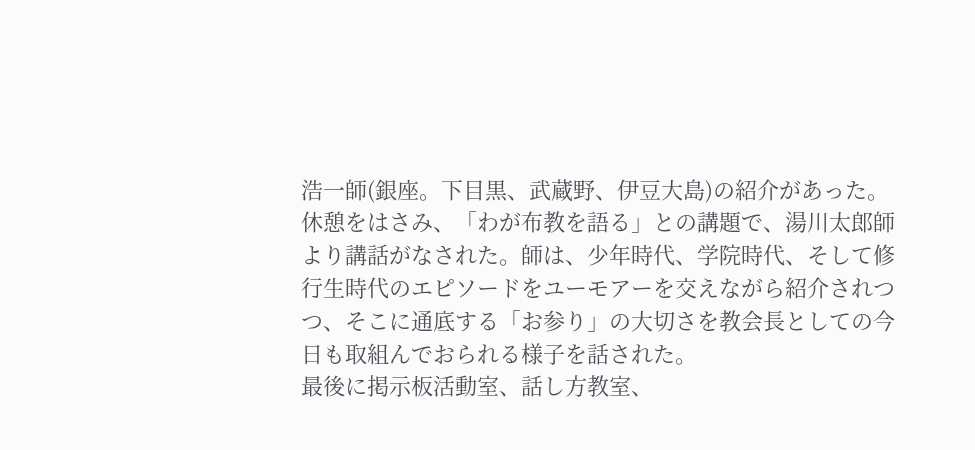浩一師(銀座。下目黒、武蔵野、伊豆大島)の紹介があった。
休憩をはさみ、「わが布教を語る」との講題で、湯川太郎師より講話がなされた。師は、少年時代、学院時代、そして修行生時代のエピソードをユーモアーを交えながら紹介されつつ、そこに通底する「お参り」の大切さを教会長としての今日も取組んでおられる様子を話された。
最後に掲示板活動室、話し方教室、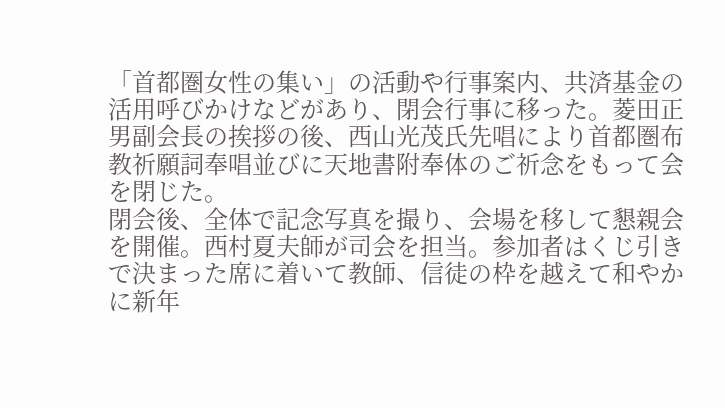「首都圏女性の集い」の活動や行事案内、共済基金の活用呼びかけなどがあり、閉会行事に移った。菱田正男副会長の挨拶の後、西山光茂氏先唱により首都圏布教祈願詞奉唱並びに天地書附奉体のご祈念をもって会を閉じた。
閉会後、全体で記念写真を撮り、会場を移して懇親会を開催。西村夏夫師が司会を担当。参加者はくじ引きで決まった席に着いて教師、信徒の枠を越えて和やかに新年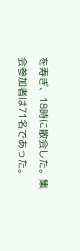を寿ぎ、18時に散会した。集会参加者は71名であった。